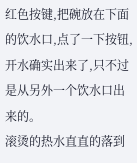红色按键,把碗放在下面的饮水口,点了一下按钮,开水确实出来了,只不过是从另外一个饮水口出来的。
滚烫的热水直直的落到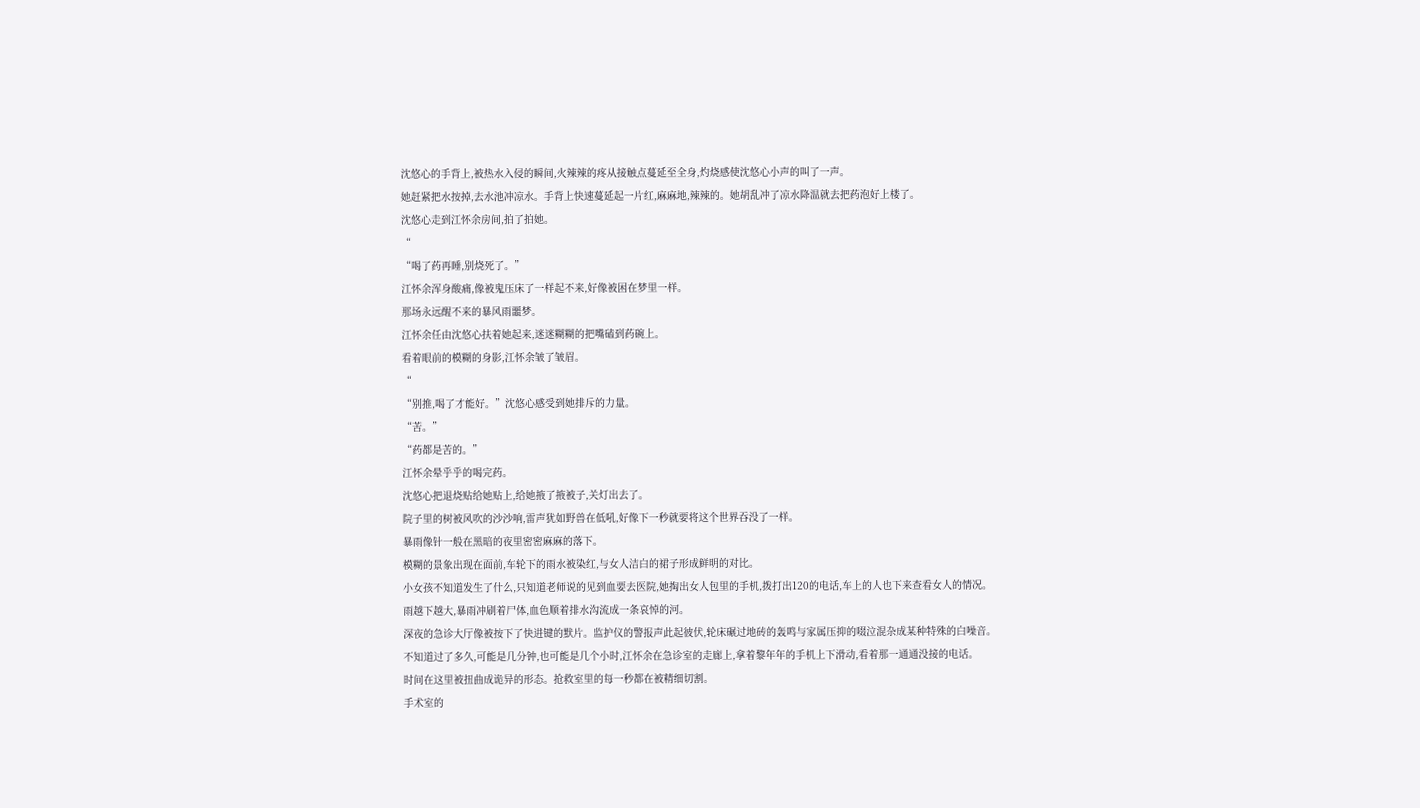沈悠心的手背上,被热水入侵的瞬间,火辣辣的疼从接触点蔓延至全身,灼烧感使沈悠心小声的叫了一声。
她赶紧把水按掉,去水池冲凉水。手背上快速蔓延起一片红,麻麻地,辣辣的。她胡乱冲了凉水降温就去把药泡好上楼了。
沈悠心走到江怀余房间,拍了拍她。
“
“喝了药再睡,别烧死了。”
江怀余浑身酸痛,像被鬼压床了一样起不来,好像被困在梦里一样。
那场永远醒不来的暴风雨噩梦。
江怀余任由沈悠心扶着她起来,迷迷糊糊的把嘴磕到药碗上。
看着眼前的模糊的身影,江怀余皱了皱眉。
“
“别推,喝了才能好。”沈悠心感受到她排斥的力量。
“苦。”
“药都是苦的。”
江怀余晕乎乎的喝完药。
沈悠心把退烧贴给她贴上,给她掖了掖被子,关灯出去了。
院子里的树被风吹的沙沙响,雷声犹如野兽在低吼,好像下一秒就要将这个世界吞没了一样。
暴雨像针一般在黑暗的夜里密密麻麻的落下。
模糊的景象出现在面前,车轮下的雨水被染红,与女人洁白的裙子形成鲜明的对比。
小女孩不知道发生了什么,只知道老师说的见到血要去医院,她掏出女人包里的手机,拨打出120的电话,车上的人也下来查看女人的情况。
雨越下越大,暴雨冲刷着尸体,血色顺着排水沟流成一条哀悼的河。
深夜的急诊大厅像被按下了快进键的默片。监护仪的警报声此起彼伏,轮床碾过地砖的轰鸣与家属压抑的啜泣混杂成某种特殊的白噪音。
不知道过了多久,可能是几分钟,也可能是几个小时,江怀余在急诊室的走廊上,拿着黎年年的手机上下滑动,看着那一通通没接的电话。
时间在这里被扭曲成诡异的形态。抢救室里的每一秒都在被精细切割。
手术室的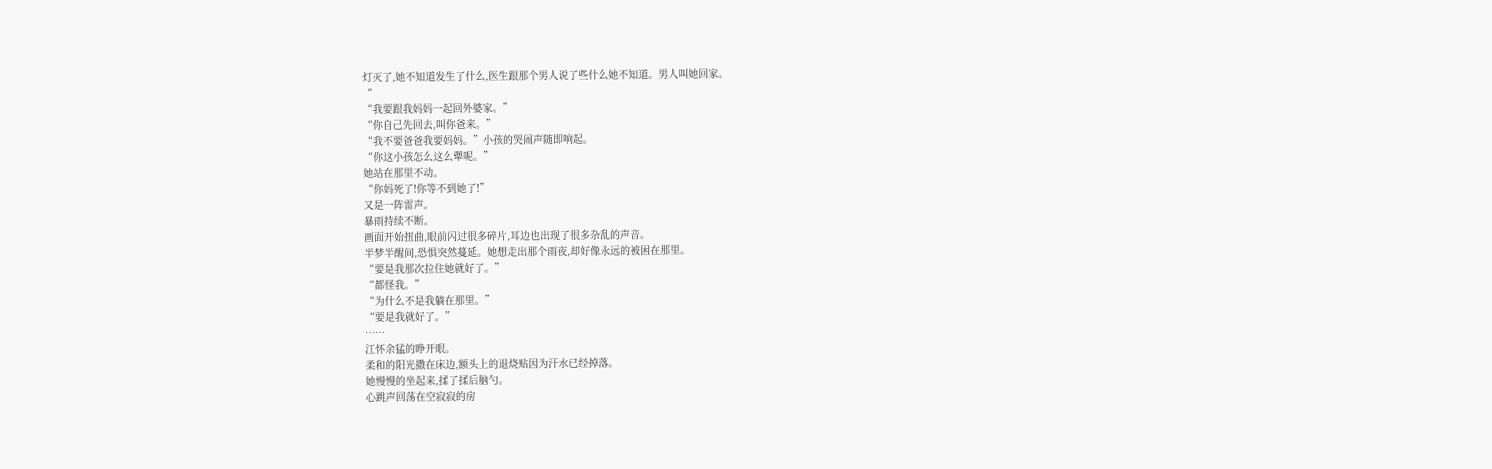灯灭了,她不知道发生了什么,医生跟那个男人说了些什么她不知道。男人叫她回家。
“
“我要跟我妈妈一起回外婆家。”
“你自己先回去,叫你爸来。”
“我不要爸爸我要妈妈。”小孩的哭闹声随即响起。
“你这小孩怎么这么犟呢。”
她站在那里不动。
“你妈死了!你等不到她了!”
又是一阵雷声。
暴雨持续不断。
画面开始扭曲,眼前闪过很多碎片,耳边也出现了很多杂乱的声音。
半梦半醒间,恐惧突然蔓延。她想走出那个雨夜,却好像永远的被困在那里。
“要是我那次拉住她就好了。”
“都怪我。”
“为什么不是我躺在那里。”
“要是我就好了。”
……
江怀余猛的睁开眼。
柔和的阳光撒在床边,额头上的退烧贴因为汗水已经掉落。
她慢慢的坐起来,揉了揉后脑勺。
心跳声回荡在空寂寂的房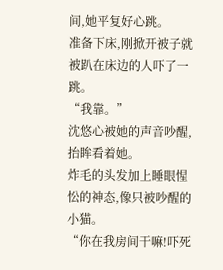间,她平复好心跳。
准备下床,刚掀开被子就被趴在床边的人吓了一跳。
“我靠。”
沈悠心被她的声音吵醒,抬眸看着她。
炸毛的头发加上睡眼惺忪的神态,像只被吵醒的小猫。
“你在我房间干嘛!吓死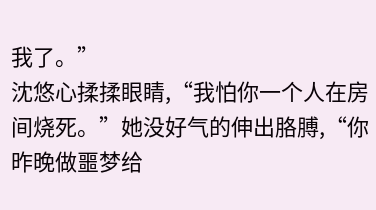我了。”
沈悠心揉揉眼睛,“我怕你一个人在房间烧死。”她没好气的伸出胳膊,“你昨晚做噩梦给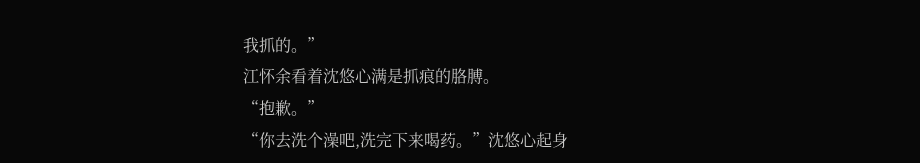我抓的。”
江怀余看着沈悠心满是抓痕的胳膊。
“抱歉。”
“你去洗个澡吧,洗完下来喝药。”沈悠心起身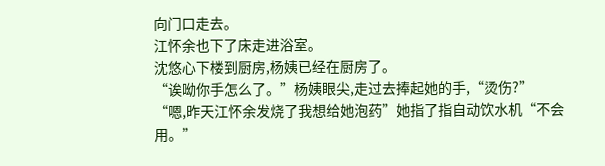向门口走去。
江怀余也下了床走进浴室。
沈悠心下楼到厨房,杨姨已经在厨房了。
“诶呦你手怎么了。”杨姨眼尖,走过去捧起她的手,“烫伤?”
“嗯,昨天江怀余发烧了我想给她泡药”她指了指自动饮水机“不会用。”